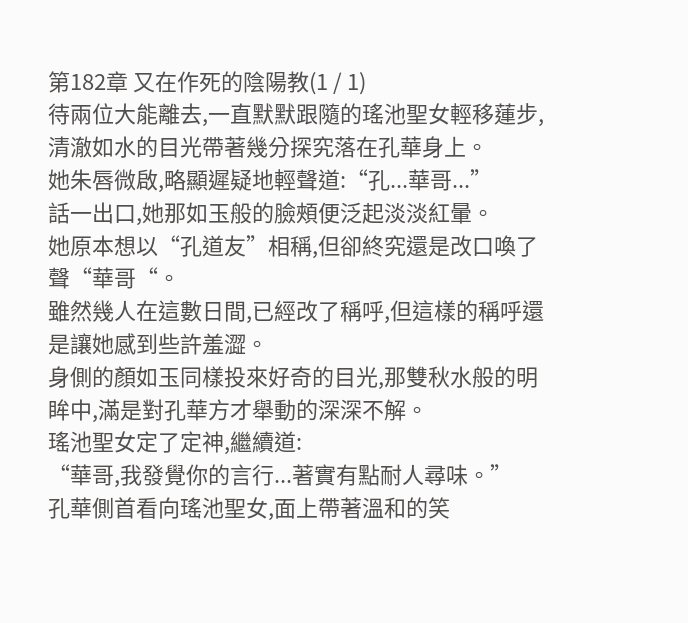第182章 又在作死的陰陽教(1 / 1)
待兩位大能離去,一直默默跟隨的瑤池聖女輕移蓮步,清澈如水的目光帶著幾分探究落在孔華身上。
她朱唇微啟,略顯遲疑地輕聲道:“孔...華哥...”
話一出口,她那如玉般的臉頰便泛起淡淡紅暈。
她原本想以“孔道友”相稱,但卻終究還是改口喚了聲“華哥“。
雖然幾人在這數日間,已經改了稱呼,但這樣的稱呼還是讓她感到些許羞澀。
身側的顏如玉同樣投來好奇的目光,那雙秋水般的明眸中,滿是對孔華方才舉動的深深不解。
瑤池聖女定了定神,繼續道:
“華哥,我發覺你的言行...著實有點耐人尋味。”
孔華側首看向瑤池聖女,面上帶著溫和的笑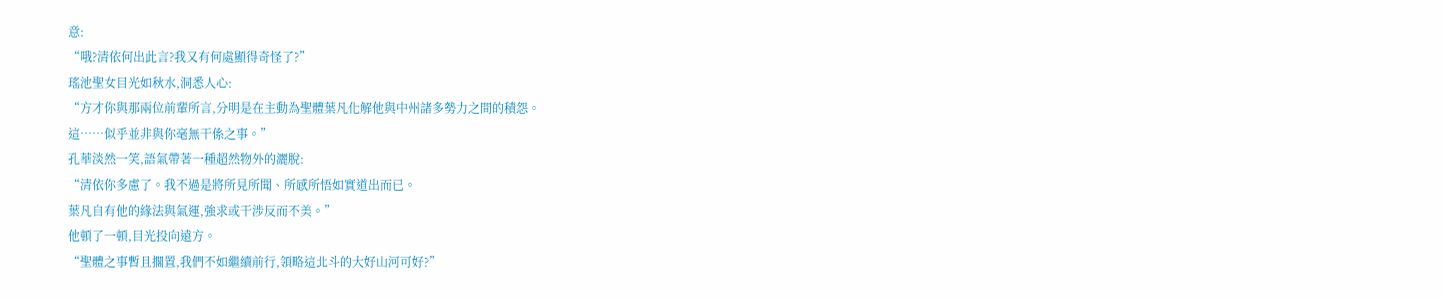意:
“哦?清依何出此言?我又有何處顯得奇怪了?”
瑤池聖女目光如秋水,洞悉人心:
“方才你與那兩位前輩所言,分明是在主動為聖體葉凡化解他與中州諸多勢力之間的積怨。
這……似乎並非與你毫無干係之事。”
孔華淡然一笑,語氣帶著一種超然物外的灑脫:
“清依你多慮了。我不過是將所見所聞、所感所悟如實道出而已。
葉凡自有他的緣法與氣運,強求或干涉反而不美。”
他頓了一頓,目光投向遠方。
“聖體之事暫且擱置,我們不如繼續前行,領略這北斗的大好山河可好?”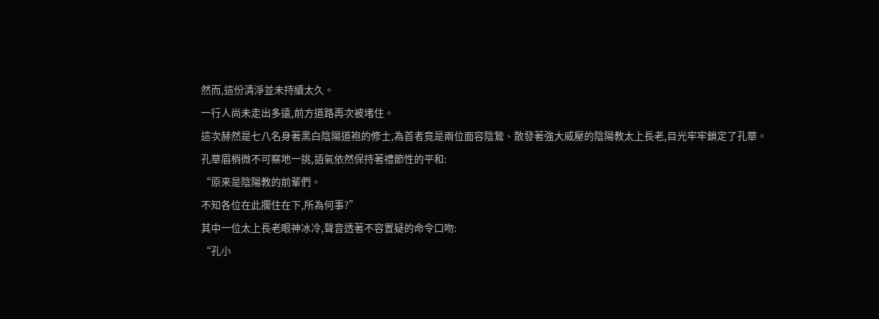然而,這份清淨並未持續太久。
一行人尚未走出多遠,前方道路再次被堵住。
這次赫然是七八名身著黑白陰陽道袍的修士,為首者竟是兩位面容陰鷙、散發著強大威壓的陰陽教太上長老,目光牢牢鎖定了孔華。
孔華眉梢微不可察地一挑,語氣依然保持著禮節性的平和:
“原來是陰陽教的前輩們。
不知各位在此攔住在下,所為何事?”
其中一位太上長老眼神冰冷,聲音透著不容置疑的命令口吻:
“孔小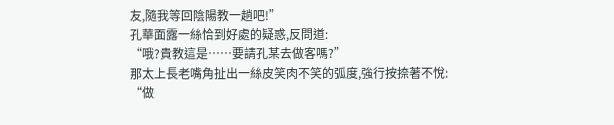友,隨我等回陰陽教一趟吧!”
孔華面露一絲恰到好處的疑惑,反問道:
“哦?貴教這是……要請孔某去做客嗎?”
那太上長老嘴角扯出一絲皮笑肉不笑的弧度,強行按捺著不悅:
“做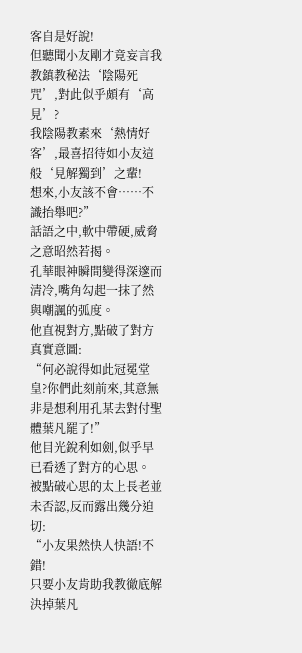客自是好說!
但聽聞小友剛才竟妄言我教鎮教秘法‘陰陽死咒’,對此似乎頗有‘高見’?
我陰陽教素來‘熱情好客’,最喜招待如小友這般‘見解獨到’之輩!
想來,小友該不會……不識抬舉吧?”
話語之中,軟中帶硬,威脅之意昭然若揭。
孔華眼神瞬間變得深邃而清冷,嘴角勾起一抹了然與嘲諷的弧度。
他直視對方,點破了對方真實意圖:
“何必說得如此冠冕堂皇?你們此刻前來,其意無非是想利用孔某去對付聖體葉凡罷了!”
他目光銳利如劍,似乎早已看透了對方的心思。
被點破心思的太上長老並未否認,反而露出幾分迫切:
“小友果然快人快語!不錯!
只要小友肯助我教徹底解決掉葉凡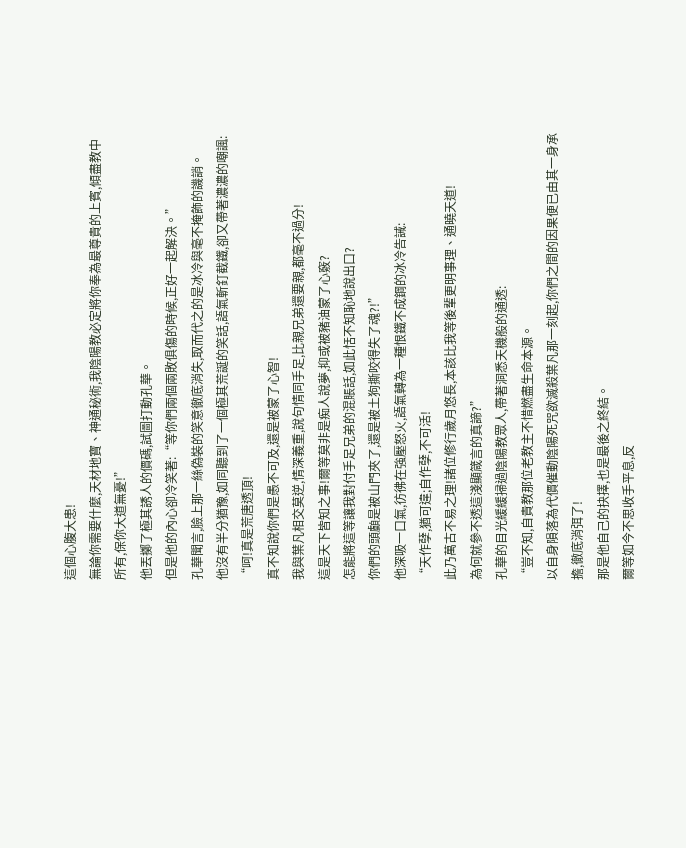這個心腹大患!
無論你需要什麼,天材地寶、神通秘術,我陰陽教必定將你奉為最尊貴的上賓,傾盡教中所有,保你大道無憂!”
他丟擲了極其誘人的價碼,試圖打動孔華。
但是他的內心卻冷笑著:“等你們兩個兩敗俱傷的時候,正好一起解決。”
孔華聞言,臉上那一絲偽裝的笑意徹底消失,取而代之的是冰冷與毫不掩飾的譏誚。
他沒有半分猶豫,如同聽到了一個極其荒誕的笑話,語氣斬釘截鐵,卻又帶著濃濃的嘲諷:
“呵!真是荒唐透頂!
真不知說你們是愚不可及,還是被蒙了心智!
我與葉凡相交莫逆,情深義重,說句情同手足,比親兄弟還要親,都毫不過分!
這是天下皆知之事!爾等莫非是痴人說夢,抑或被豬油蒙了心竅?
怎能將這等讓我對付手足兄弟的混賬話,如此恬不知恥地說出口?
你們的頭顱是被山門夾了,還是被土狗撕咬得失了魂?!”
他深吸一口氣,彷彿在強壓怒火,語氣轉為一種恨鐵不成鋼的冰冷告誡:
“天作孽,猶可違;自作孽,不可活!
此乃萬古不易之理!諸位修行歲月悠長,本該比我等後輩更明事理、通曉天道!
為何就參不透這淺顯箴言的真諦?”
孔華的目光緩緩掃過陰陽教眾人,帶著洞悉天機般的通透:
“豈不知,自貴教那位老教主不惜燃盡生命本源。
以自身隕落為代價催動陰陽死咒欲滅殺葉凡那一刻起,你們之間的因果便已由其一身承擔,徹底消弭了!
那是他自己的抉擇,也是最後之終結。
爾等如今不思收手平息,反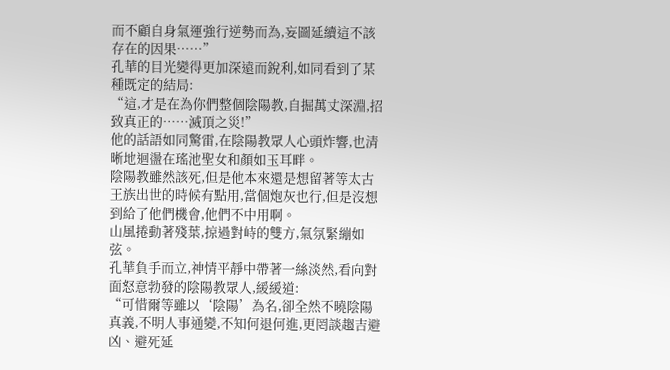而不顧自身氣運強行逆勢而為,妄圖延續這不該存在的因果……”
孔華的目光變得更加深遠而銳利,如同看到了某種既定的結局:
“這,才是在為你們整個陰陽教,自掘萬丈深淵,招致真正的……滅頂之災!”
他的話語如同驚雷,在陰陽教眾人心頭炸響,也清晰地迴盪在瑤池聖女和顏如玉耳畔。
陰陽教雖然該死,但是他本來還是想留著等太古王族出世的時候有點用,當個炮灰也行,但是沒想到給了他們機會,他們不中用啊。
山風捲動著殘葉,掠過對峙的雙方,氣氛緊繃如弦。
孔華負手而立,神情平靜中帶著一絲淡然,看向對面怒意勃發的陰陽教眾人,緩緩道:
“可惜爾等雖以‘陰陽’為名,卻全然不曉陰陽真義,不明人事通變,不知何退何進,更罔談趨吉避凶、避死延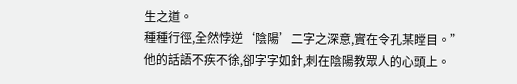生之道。
種種行徑,全然悖逆‘陰陽’二字之深意,實在令孔某瞠目。”
他的話語不疾不徐,卻字字如針,刺在陰陽教眾人的心頭上。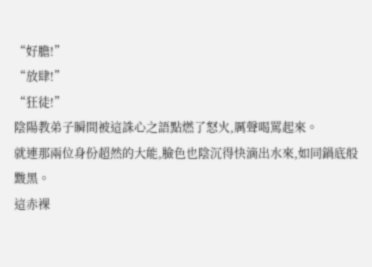“好膽!”
“放肆!”
“狂徒!”
陰陽教弟子瞬間被這誅心之語點燃了怒火,厲聲喝罵起來。
就連那兩位身份超然的大能,臉色也陰沉得快滴出水來,如同鍋底般黢黑。
這赤裸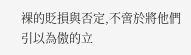裸的貶損與否定,不啻於將他們引以為傲的立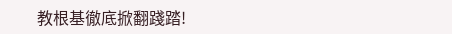教根基徹底掀翻踐踏!